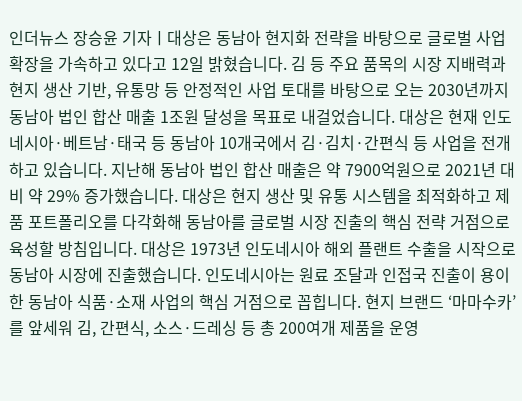인더뉴스 장승윤 기자ㅣ대상은 동남아 현지화 전략을 바탕으로 글로벌 사업 확장을 가속하고 있다고 12일 밝혔습니다. 김 등 주요 품목의 시장 지배력과 현지 생산 기반, 유통망 등 안정적인 사업 토대를 바탕으로 오는 2030년까지 동남아 법인 합산 매출 1조원 달성을 목표로 내걸었습니다. 대상은 현재 인도네시아·베트남·태국 등 동남아 10개국에서 김·김치·간편식 등 사업을 전개하고 있습니다. 지난해 동남아 법인 합산 매출은 약 7900억원으로 2021년 대비 약 29% 증가했습니다. 대상은 현지 생산 및 유통 시스템을 최적화하고 제품 포트폴리오를 다각화해 동남아를 글로벌 시장 진출의 핵심 전략 거점으로 육성할 방침입니다. 대상은 1973년 인도네시아 해외 플랜트 수출을 시작으로 동남아 시장에 진출했습니다. 인도네시아는 원료 조달과 인접국 진출이 용이한 동남아 식품·소재 사업의 핵심 거점으로 꼽힙니다. 현지 브랜드 ‘마마수카’를 앞세워 김, 간편식, 소스·드레싱 등 총 200여개 제품을 운영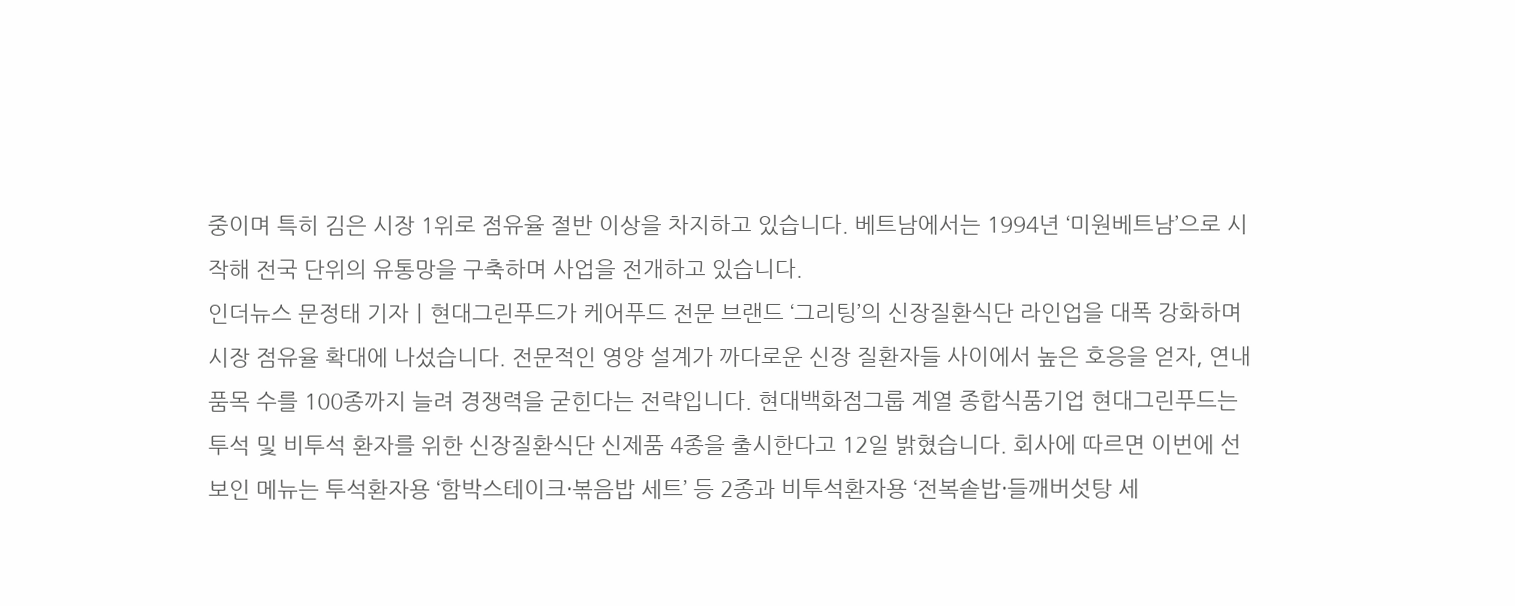중이며 특히 김은 시장 1위로 점유율 절반 이상을 차지하고 있습니다. 베트남에서는 1994년 ‘미원베트남’으로 시작해 전국 단위의 유통망을 구축하며 사업을 전개하고 있습니다.
인더뉴스 문정태 기자ㅣ현대그린푸드가 케어푸드 전문 브랜드 ‘그리팅’의 신장질환식단 라인업을 대폭 강화하며 시장 점유율 확대에 나섰습니다. 전문적인 영양 설계가 까다로운 신장 질환자들 사이에서 높은 호응을 얻자, 연내 품목 수를 100종까지 늘려 경쟁력을 굳힌다는 전략입니다. 현대백화점그룹 계열 종합식품기업 현대그린푸드는 투석 및 비투석 환자를 위한 신장질환식단 신제품 4종을 출시한다고 12일 밝혔습니다. 회사에 따르면 이번에 선보인 메뉴는 투석환자용 ‘함박스테이크·볶음밥 세트’ 등 2종과 비투석환자용 ‘전복솥밥·들깨버섯탕 세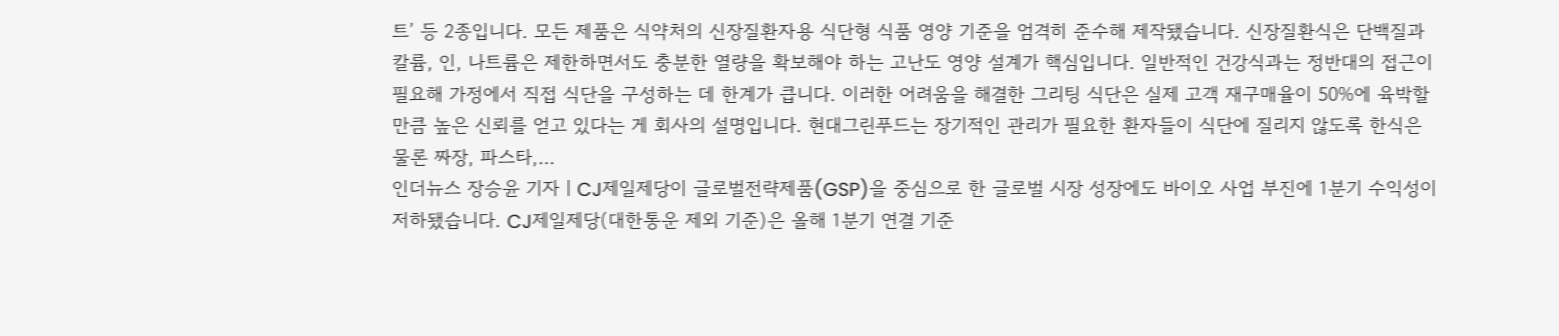트’ 등 2종입니다. 모든 제품은 식약처의 신장질환자용 식단형 식품 영양 기준을 엄격히 준수해 제작됐습니다. 신장질환식은 단백질과 칼륨, 인, 나트륨은 제한하면서도 충분한 열량을 확보해야 하는 고난도 영양 설계가 핵심입니다. 일반적인 건강식과는 정반대의 접근이 필요해 가정에서 직접 식단을 구성하는 데 한계가 큽니다. 이러한 어려움을 해결한 그리팅 식단은 실제 고객 재구매율이 50%에 육박할 만큼 높은 신뢰를 얻고 있다는 게 회사의 설명입니다. 현대그린푸드는 장기적인 관리가 필요한 환자들이 식단에 질리지 않도록 한식은 물론 짜장, 파스타,…
인더뉴스 장승윤 기자ㅣCJ제일제당이 글로벌전략제품(GSP)을 중심으로 한 글로벌 시장 성장에도 바이오 사업 부진에 1분기 수익성이 저하됐습니다. CJ제일제당(대한통운 제외 기준)은 올해 1분기 연결 기준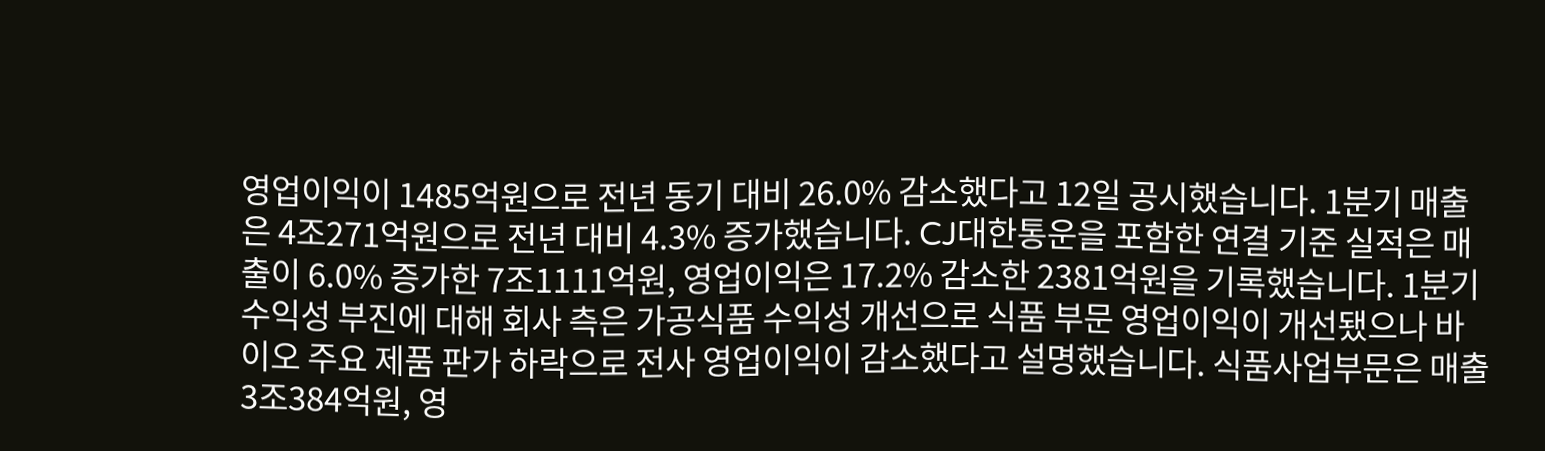영업이익이 1485억원으로 전년 동기 대비 26.0% 감소했다고 12일 공시했습니다. 1분기 매출은 4조271억원으로 전년 대비 4.3% 증가했습니다. CJ대한통운을 포함한 연결 기준 실적은 매출이 6.0% 증가한 7조1111억원, 영업이익은 17.2% 감소한 2381억원을 기록했습니다. 1분기 수익성 부진에 대해 회사 측은 가공식품 수익성 개선으로 식품 부문 영업이익이 개선됐으나 바이오 주요 제품 판가 하락으로 전사 영업이익이 감소했다고 설명했습니다. 식품사업부문은 매출 3조384억원, 영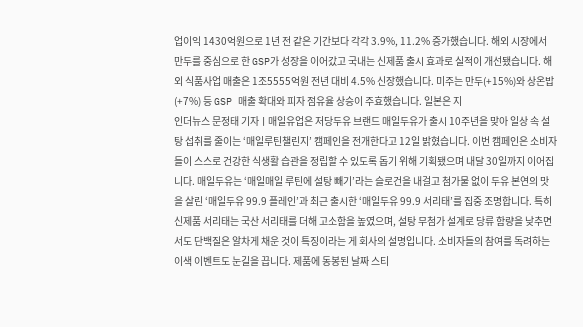업이익 1430억원으로 1년 전 같은 기간보다 각각 3.9%, 11.2% 증가했습니다. 해외 시장에서 만두를 중심으로 한 GSP가 성장을 이어갔고 국내는 신제품 출시 효과로 실적이 개선됐습니다. 해외 식품사업 매출은 1조5555억원 전년 대비 4.5% 신장했습니다. 미주는 만두(+15%)와 상온밥(+7%) 등 GSP 매출 확대와 피자 점유율 상승이 주효했습니다. 일본은 지
인더뉴스 문정태 기자ㅣ매일유업은 저당두유 브랜드 매일두유가 출시 10주년을 맞아 일상 속 설탕 섭취를 줄이는 ‘매일루틴챌린지’ 캠페인을 전개한다고 12일 밝혔습니다. 이번 캠페인은 소비자들이 스스로 건강한 식생활 습관을 정립할 수 있도록 돕기 위해 기획됐으며 내달 30일까지 이어집니다. 매일두유는 ‘매일매일 루틴에 설탕 빼기’라는 슬로건을 내걸고 첨가물 없이 두유 본연의 맛을 살린 ‘매일두유 99.9 플레인’과 최근 출시한 ‘매일두유 99.9 서리태’를 집중 조명합니다. 특히 신제품 서리태는 국산 서리태를 더해 고소함을 높였으며, 설탕 무첨가 설계로 당류 함량을 낮추면서도 단백질은 알차게 채운 것이 특징이라는 게 회사의 설명입니다. 소비자들의 참여를 독려하는 이색 이벤트도 눈길을 끕니다. 제품에 동봉된 날짜 스티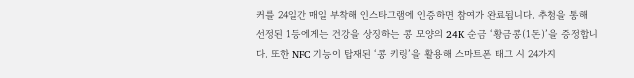커를 24일간 매일 부착해 인스타그램에 인증하면 참여가 완료됩니다. 추첨을 통해 선정된 1등에게는 건강을 상징하는 콩 모양의 24K 순금 ‘황금콩(1돈)’을 증정합니다. 또한 NFC 기능이 탑재된 ‘콩 키링’을 활용해 스마트폰 태그 시 24가지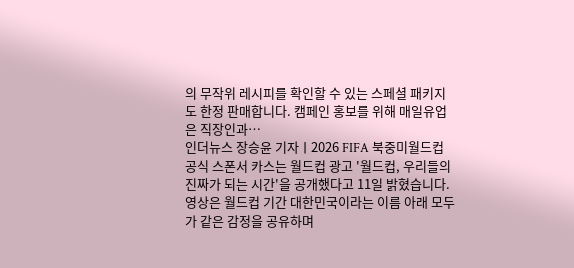의 무작위 레시피를 확인할 수 있는 스페셜 패키지도 한정 판매합니다. 캠페인 홍보를 위해 매일유업은 직장인과…
인더뉴스 장승윤 기자ㅣ2026 FIFA 북중미월드컵 공식 스폰서 카스는 월드컵 광고 '월드컵, 우리들의 진짜가 되는 시간'을 공개했다고 11일 밝혔습니다. 영상은 월드컵 기간 대한민국이라는 이름 아래 모두가 같은 감정을 공유하며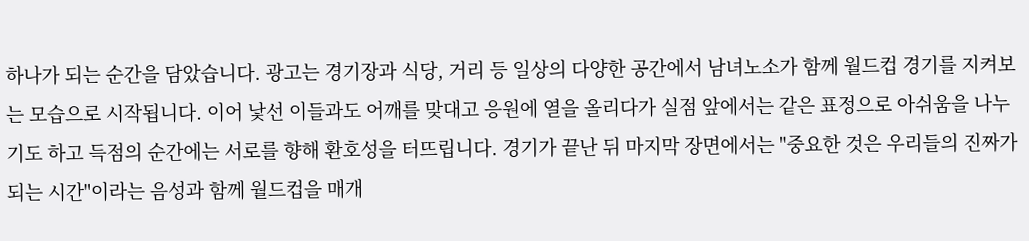하나가 되는 순간을 담았습니다. 광고는 경기장과 식당, 거리 등 일상의 다양한 공간에서 남녀노소가 함께 월드컵 경기를 지켜보는 모습으로 시작됩니다. 이어 낯선 이들과도 어깨를 맞대고 응원에 열을 올리다가 실점 앞에서는 같은 표정으로 아쉬움을 나누기도 하고 득점의 순간에는 서로를 향해 환호성을 터뜨립니다. 경기가 끝난 뒤 마지막 장면에서는 "중요한 것은 우리들의 진짜가 되는 시간"이라는 음성과 함께 월드컵을 매개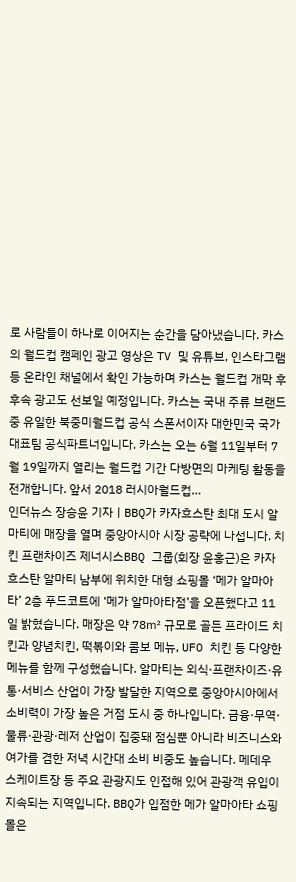로 사람들이 하나로 이어지는 순간을 담아냈습니다. 카스의 월드컵 캠페인 광고 영상은 TV 및 유튜브, 인스타그램 등 온라인 채널에서 확인 가능하며 카스는 월드컵 개막 후 후속 광고도 선보일 예정입니다. 카스는 국내 주류 브랜드 중 유일한 북중미월드컵 공식 스폰서이자 대한민국 국가대표팀 공식파트너입니다. 카스는 오는 6월 11일부터 7월 19일까지 열리는 월드컵 기간 다방면의 마케팅 활동을 전개합니다. 앞서 2018 러시아월드컵…
인더뉴스 장승윤 기자ㅣBBQ가 카자흐스탄 최대 도시 알마티에 매장을 열며 중앙아시아 시장 공략에 나섭니다. 치킨 프랜차이즈 제너시스BBQ 그룹(회장 윤홍근)은 카자흐스탄 알마티 남부에 위치한 대형 쇼핑몰 ‘메가 알마아타’ 2층 푸드코트에 ‘메가 알마아타점’을 오픈했다고 11일 밝혔습니다. 매장은 약 78㎡ 규모로 골든 프라이드 치킨과 양념치킨, 떡볶이와 콤보 메뉴, UFO 치킨 등 다양한 메뉴를 함께 구성했습니다. 알마티는 외식·프랜차이즈·유통·서비스 산업이 가장 발달한 지역으로 중앙아시아에서 소비력이 가장 높은 거점 도시 중 하나입니다. 금융·무역·물류·관광·레저 산업이 집중돼 점심뿐 아니라 비즈니스와 여가를 겸한 저녁 시간대 소비 비중도 높습니다. 메데우 스케이트장 등 주요 관광지도 인접해 있어 관광객 유입이 지속되는 지역입니다. BBQ가 입점한 메가 알마아타 쇼핑몰은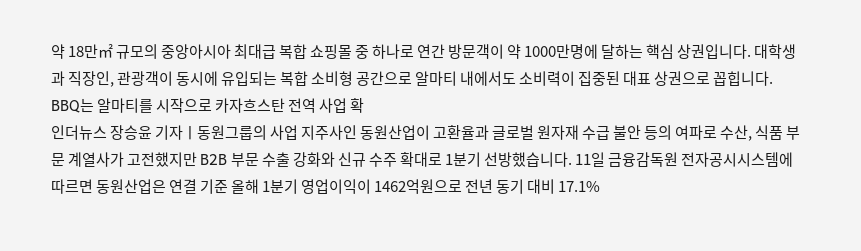약 18만㎡ 규모의 중앙아시아 최대급 복합 쇼핑몰 중 하나로 연간 방문객이 약 1000만명에 달하는 핵심 상권입니다. 대학생과 직장인, 관광객이 동시에 유입되는 복합 소비형 공간으로 알마티 내에서도 소비력이 집중된 대표 상권으로 꼽힙니다. BBQ는 알마티를 시작으로 카자흐스탄 전역 사업 확
인더뉴스 장승윤 기자ㅣ동원그룹의 사업 지주사인 동원산업이 고환율과 글로벌 원자재 수급 불안 등의 여파로 수산, 식품 부문 계열사가 고전했지만 B2B 부문 수출 강화와 신규 수주 확대로 1분기 선방했습니다. 11일 금융감독원 전자공시시스템에 따르면 동원산업은 연결 기준 올해 1분기 영업이익이 1462억원으로 전년 동기 대비 17.1%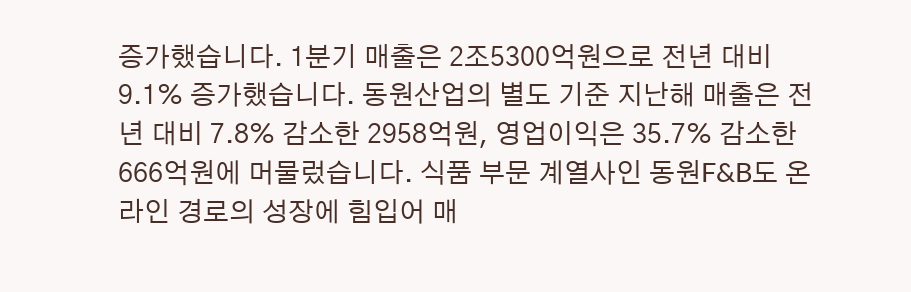증가했습니다. 1분기 매출은 2조5300억원으로 전년 대비 9.1% 증가했습니다. 동원산업의 별도 기준 지난해 매출은 전년 대비 7.8% 감소한 2958억원, 영업이익은 35.7% 감소한 666억원에 머물렀습니다. 식품 부문 계열사인 동원F&B도 온라인 경로의 성장에 힘입어 매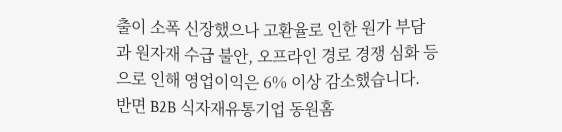출이 소폭 신장했으나 고환율로 인한 원가 부담과 원자재 수급 불안, 오프라인 경로 경쟁 심화 등으로 인해 영업이익은 6% 이상 감소했습니다. 반면 B2B 식자재유통기업 동원홈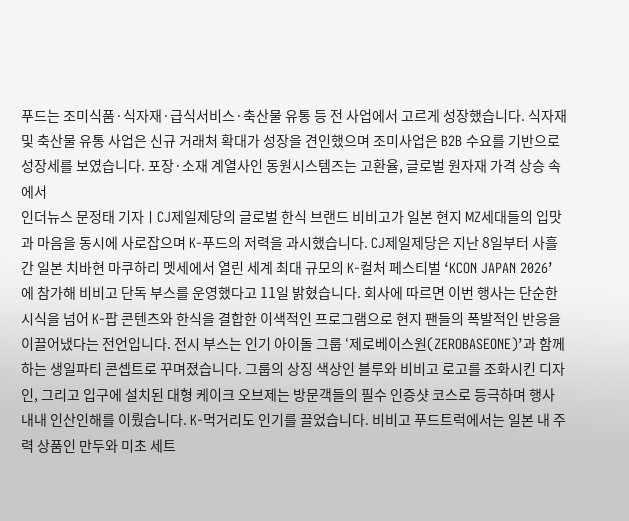푸드는 조미식품·식자재·급식서비스·축산물 유통 등 전 사업에서 고르게 성장했습니다. 식자재 및 축산물 유통 사업은 신규 거래처 확대가 성장을 견인했으며 조미사업은 B2B 수요를 기반으로 성장세를 보였습니다. 포장·소재 계열사인 동원시스템즈는 고환율, 글로벌 원자재 가격 상승 속에서
인더뉴스 문정태 기자ㅣCJ제일제당의 글로벌 한식 브랜드 비비고가 일본 현지 MZ세대들의 입맛과 마음을 동시에 사로잡으며 K-푸드의 저력을 과시했습니다. CJ제일제당은 지난 8일부터 사흘간 일본 치바현 마쿠하리 멧세에서 열린 세계 최대 규모의 K-컬처 페스티벌 ‘KCON JAPAN 2026’에 참가해 비비고 단독 부스를 운영했다고 11일 밝혔습니다. 회사에 따르면 이번 행사는 단순한 시식을 넘어 K-팝 콘텐츠와 한식을 결합한 이색적인 프로그램으로 현지 팬들의 폭발적인 반응을 이끌어냈다는 전언입니다. 전시 부스는 인기 아이돌 그룹 ‘제로베이스원(ZEROBASEONE)’과 함께하는 생일파티 콘셉트로 꾸며졌습니다. 그룹의 상징 색상인 블루와 비비고 로고를 조화시킨 디자인, 그리고 입구에 설치된 대형 케이크 오브제는 방문객들의 필수 인증샷 코스로 등극하며 행사 내내 인산인해를 이뤘습니다. K-먹거리도 인기를 끌었습니다. 비비고 푸드트럭에서는 일본 내 주력 상품인 만두와 미초 세트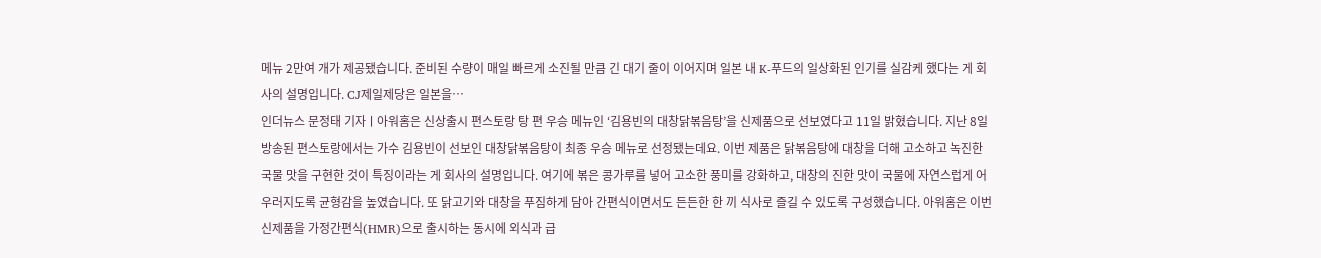메뉴 2만여 개가 제공됐습니다. 준비된 수량이 매일 빠르게 소진될 만큼 긴 대기 줄이 이어지며 일본 내 K-푸드의 일상화된 인기를 실감케 했다는 게 회사의 설명입니다. CJ제일제당은 일본을…
인더뉴스 문정태 기자ㅣ아워홈은 신상출시 편스토랑 탕 편 우승 메뉴인 ‘김용빈의 대창닭볶음탕’을 신제품으로 선보였다고 11일 밝혔습니다. 지난 8일 방송된 편스토랑에서는 가수 김용빈이 선보인 대창닭볶음탕이 최종 우승 메뉴로 선정됐는데요. 이번 제품은 닭볶음탕에 대창을 더해 고소하고 녹진한 국물 맛을 구현한 것이 특징이라는 게 회사의 설명입니다. 여기에 볶은 콩가루를 넣어 고소한 풍미를 강화하고, 대창의 진한 맛이 국물에 자연스럽게 어우러지도록 균형감을 높였습니다. 또 닭고기와 대창을 푸짐하게 담아 간편식이면서도 든든한 한 끼 식사로 즐길 수 있도록 구성했습니다. 아워홈은 이번 신제품을 가정간편식(HMR)으로 출시하는 동시에 외식과 급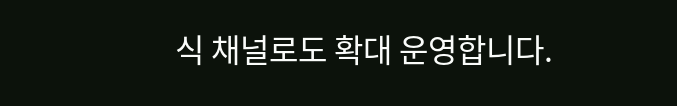식 채널로도 확대 운영합니다.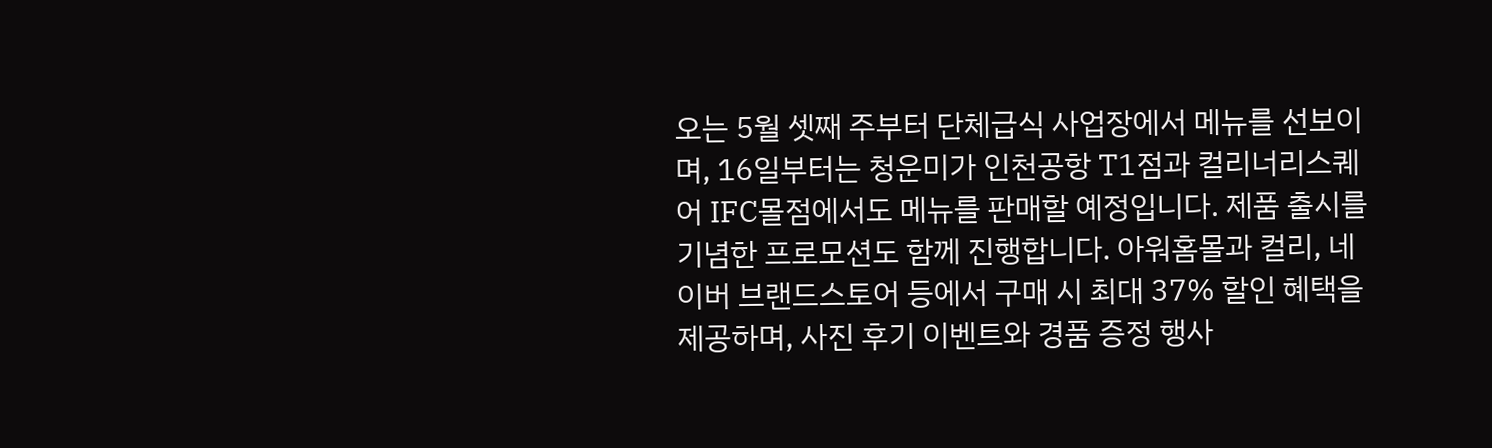오는 5월 셋째 주부터 단체급식 사업장에서 메뉴를 선보이며, 16일부터는 청운미가 인천공항 T1점과 컬리너리스퀘어 IFC몰점에서도 메뉴를 판매할 예정입니다. 제품 출시를 기념한 프로모션도 함께 진행합니다. 아워홈몰과 컬리, 네이버 브랜드스토어 등에서 구매 시 최대 37% 할인 혜택을 제공하며, 사진 후기 이벤트와 경품 증정 행사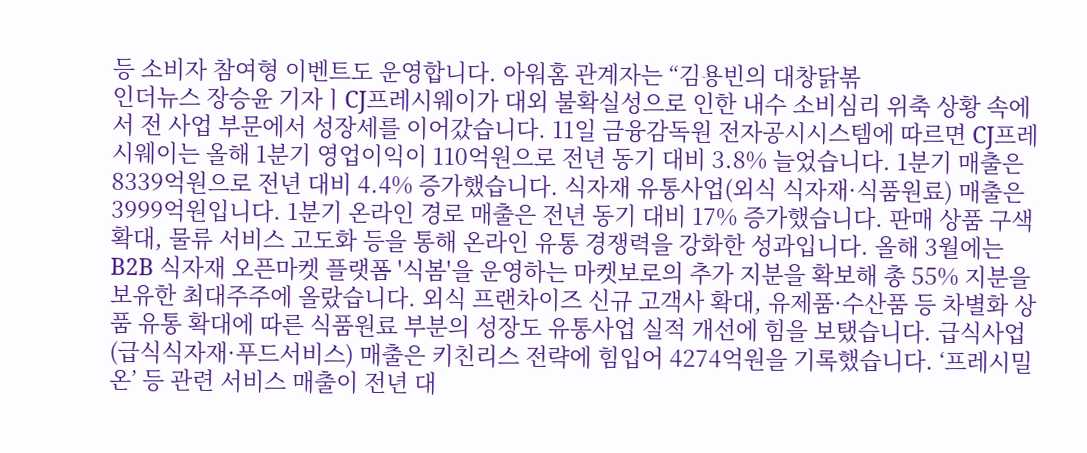등 소비자 참여형 이벤트도 운영합니다. 아워홈 관계자는 “김용빈의 대창닭볶
인더뉴스 장승윤 기자ㅣCJ프레시웨이가 대외 불확실성으로 인한 내수 소비심리 위축 상황 속에서 전 사업 부문에서 성장세를 이어갔습니다. 11일 금융감독원 전자공시시스템에 따르면 CJ프레시웨이는 올해 1분기 영업이익이 110억원으로 전년 동기 대비 3.8% 늘었습니다. 1분기 매출은 8339억원으로 전년 대비 4.4% 증가했습니다. 식자재 유통사업(외식 식자재·식품원료) 매출은 3999억원입니다. 1분기 온라인 경로 매출은 전년 동기 대비 17% 증가했습니다. 판매 상품 구색 확대, 물류 서비스 고도화 등을 통해 온라인 유통 경쟁력을 강화한 성과입니다. 올해 3월에는 B2B 식자재 오픈마켓 플랫폼 '식봄'을 운영하는 마켓보로의 추가 지분을 확보해 총 55% 지분을 보유한 최대주주에 올랐습니다. 외식 프랜차이즈 신규 고객사 확대, 유제품·수산품 등 차별화 상품 유통 확대에 따른 식품원료 부분의 성장도 유통사업 실적 개선에 힘을 보탰습니다. 급식사업(급식식자재·푸드서비스) 매출은 키친리스 전략에 힘입어 4274억원을 기록했습니다. ‘프레시밀온’ 등 관련 서비스 매출이 전년 대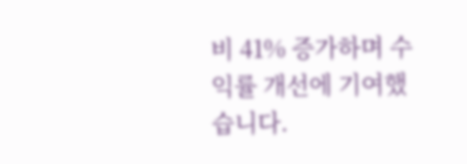비 41% 증가하며 수익률 개선에 기여했습니다.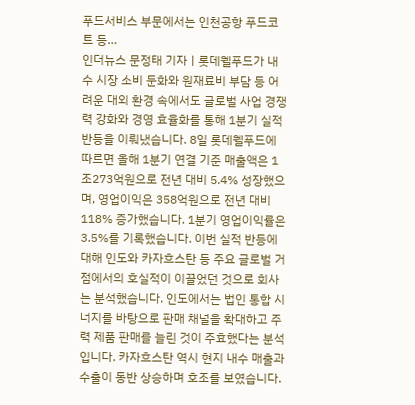푸드서비스 부문에서는 인천공항 푸드코트 등…
인더뉴스 문정태 기자ㅣ롯데웰푸드가 내수 시장 소비 둔화와 원재료비 부담 등 어려운 대외 환경 속에서도 글로벌 사업 경쟁력 강화와 경영 효율화를 통해 1분기 실적 반등을 이뤄냈습니다. 8일 롯데웰푸드에 따르면 올해 1분기 연결 기준 매출액은 1조273억원으로 전년 대비 5.4% 성장했으며, 영업이익은 358억원으로 전년 대비 118% 증가했습니다. 1분기 영업이익률은 3.5%를 기록했습니다. 이번 실적 반등에 대해 인도와 카자흐스탄 등 주요 글로벌 거점에서의 호실적이 이끌었던 것으로 회사는 분석했습니다. 인도에서는 법인 통합 시너지를 바탕으로 판매 채널을 확대하고 주력 제품 판매를 늘린 것이 주효했다는 분석입니다. 카자흐스탄 역시 현지 내수 매출과 수출이 동반 상승하며 호조를 보였습니다.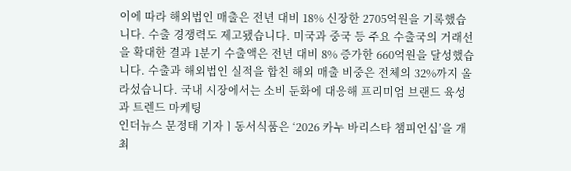이에 따라 해외법인 매출은 전년 대비 18% 신장한 2705억원을 기록했습니다. 수출 경쟁력도 제고됐습니다. 미국과 중국 등 주요 수출국의 거래선을 확대한 결과 1분기 수출액은 전년 대비 8% 증가한 660억원을 달성했습니다. 수출과 해외법인 실적을 합친 해외 매출 비중은 전체의 32%까지 올라섰습니다. 국내 시장에서는 소비 둔화에 대응해 프리미엄 브랜드 육성과 트렌드 마케팅
인더뉴스 문정태 기자ㅣ동서식품은 ‘2026 카누 바리스타 챔피언십’을 개최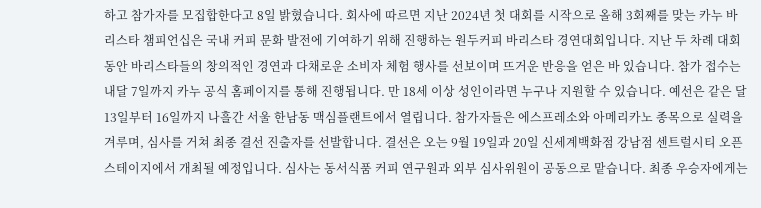하고 참가자를 모집합한다고 8일 밝혔습니다. 회사에 따르면 지난 2024년 첫 대회를 시작으로 올해 3회째를 맞는 카누 바리스타 챔피언십은 국내 커피 문화 발전에 기여하기 위해 진행하는 원두커피 바리스타 경연대회입니다. 지난 두 차례 대회 동안 바리스타들의 창의적인 경연과 다채로운 소비자 체험 행사를 선보이며 뜨거운 반응을 얻은 바 있습니다. 참가 접수는 내달 7일까지 카누 공식 홈페이지를 통해 진행됩니다. 만 18세 이상 성인이라면 누구나 지원할 수 있습니다. 예선은 같은 달 13일부터 16일까지 나흘간 서울 한남동 맥심플랜트에서 열립니다. 참가자들은 에스프레소와 아메리카노 종목으로 실력을 겨루며, 심사를 거쳐 최종 결선 진출자를 선발합니다. 결선은 오는 9월 19일과 20일 신세계백화점 강남점 센트럴시티 오픈스테이지에서 개최될 예정입니다. 심사는 동서식품 커피 연구원과 외부 심사위원이 공동으로 맡습니다. 최종 우승자에게는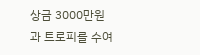상금 3000만원과 트로피를 수여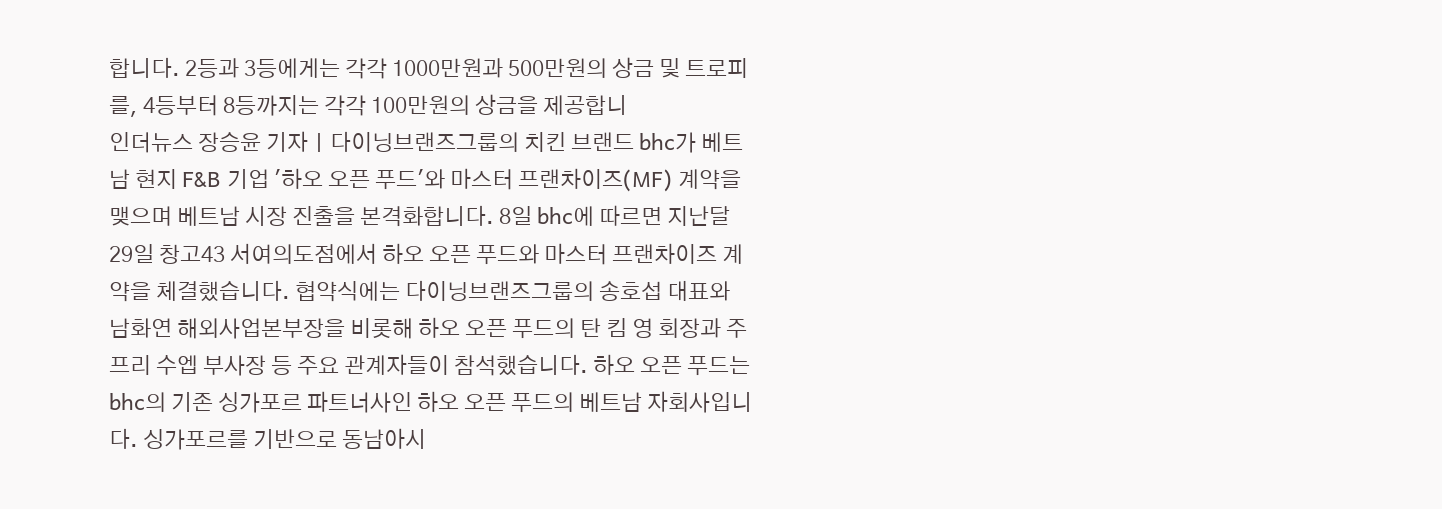합니다. 2등과 3등에게는 각각 1000만원과 500만원의 상금 및 트로피를, 4등부터 8등까지는 각각 100만원의 상금을 제공합니
인더뉴스 장승윤 기자ㅣ다이닝브랜즈그룹의 치킨 브랜드 bhc가 베트남 현지 F&B 기업 '하오 오픈 푸드'와 마스터 프랜차이즈(MF) 계약을 맺으며 베트남 시장 진출을 본격화합니다. 8일 bhc에 따르면 지난달 29일 창고43 서여의도점에서 하오 오픈 푸드와 마스터 프랜차이즈 계약을 체결했습니다. 협약식에는 다이닝브랜즈그룹의 송호섭 대표와 남화연 해외사업본부장을 비롯해 하오 오픈 푸드의 탄 킴 영 회장과 주프리 수엡 부사장 등 주요 관계자들이 참석했습니다. 하오 오픈 푸드는 bhc의 기존 싱가포르 파트너사인 하오 오픈 푸드의 베트남 자회사입니다. 싱가포르를 기반으로 동남아시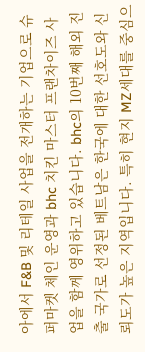아에서 F&B 및 리테일 사업을 전개하는 기업으로 슈퍼마켓 체인 운영과 bhc 치킨 마스터 프랜차이즈 사업을 함께 영위하고 있습니다. bhc의 10번째 해외 진출 국가로 선정된 베트남은 한국에 대한 선호도와 신뢰도가 높은 지역입니다. 특히 현지 MZ세대를 중심으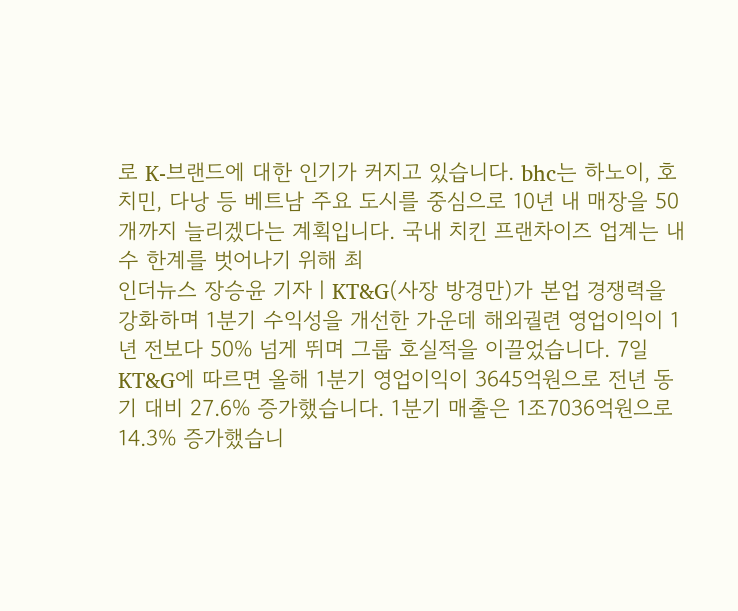로 K-브랜드에 대한 인기가 커지고 있습니다. bhc는 하노이, 호치민, 다낭 등 베트남 주요 도시를 중심으로 10년 내 매장을 50개까지 늘리겠다는 계획입니다. 국내 치킨 프랜차이즈 업계는 내수 한계를 벗어나기 위해 최
인더뉴스 장승윤 기자ㅣKT&G(사장 방경만)가 본업 경쟁력을 강화하며 1분기 수익성을 개선한 가운데 해외궐련 영업이익이 1년 전보다 50% 넘게 뛰며 그룹 호실적을 이끌었습니다. 7일 KT&G에 따르면 올해 1분기 영업이익이 3645억원으로 전년 동기 대비 27.6% 증가했습니다. 1분기 매출은 1조7036억원으로 14.3% 증가했습니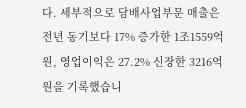다. 세부적으로 담배사업부문 매출은 전년 동기보다 17% 증가한 1조1559억원, 영업이익은 27.2% 신장한 3216억원을 기록했습니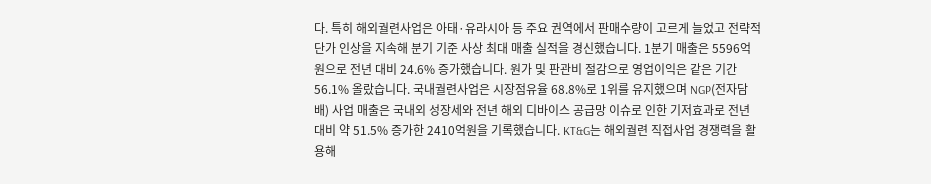다. 특히 해외궐련사업은 아태·유라시아 등 주요 권역에서 판매수량이 고르게 늘었고 전략적 단가 인상을 지속해 분기 기준 사상 최대 매출 실적을 경신했습니다. 1분기 매출은 5596억원으로 전년 대비 24.6% 증가했습니다. 원가 및 판관비 절감으로 영업이익은 같은 기간 56.1% 올랐습니다. 국내궐련사업은 시장점유율 68.8%로 1위를 유지했으며 NGP(전자담배) 사업 매출은 국내외 성장세와 전년 해외 디바이스 공급망 이슈로 인한 기저효과로 전년 대비 약 51.5% 증가한 2410억원을 기록했습니다. KT&G는 해외궐련 직접사업 경쟁력을 활용해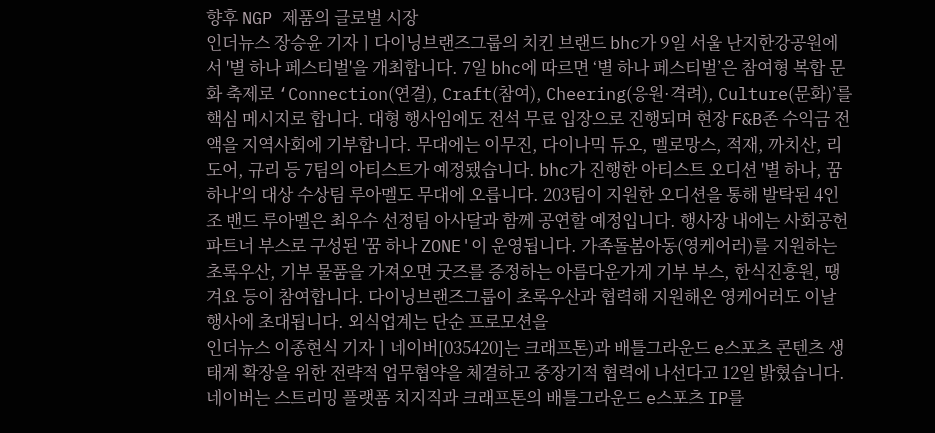향후 NGP 제품의 글로벌 시장
인더뉴스 장승윤 기자ㅣ다이닝브랜즈그룹의 치킨 브랜드 bhc가 9일 서울 난지한강공원에서 '별 하나 페스티벌'을 개최합니다. 7일 bhc에 따르면 ‘별 하나 페스티벌’은 참여형 복합 문화 축제로 ‘Connection(연결), Craft(참여), Cheering(응원·격려), Culture(문화)’를 핵심 메시지로 합니다. 대형 행사임에도 전석 무료 입장으로 진행되며 현장 F&B존 수익금 전액을 지역사회에 기부합니다. 무대에는 이무진, 다이나믹 듀오, 멜로망스, 적재, 까치산, 리도어, 규리 등 7팀의 아티스트가 예정됐습니다. bhc가 진행한 아티스트 오디션 '별 하나, 꿈 하나'의 대상 수상팀 루아멜도 무대에 오릅니다. 203팀이 지원한 오디션을 통해 발탁된 4인조 밴드 루아멜은 최우수 선정팀 아사달과 함께 공연할 예정입니다. 행사장 내에는 사회공헌 파트너 부스로 구성된 '꿈 하나 ZONE'이 운영됩니다. 가족돌봄아동(영케어러)를 지원하는 초록우산, 기부 물품을 가져오면 굿즈를 증정하는 아름다운가게 기부 부스, 한식진흥원, 땡겨요 등이 참여합니다. 다이닝브랜즈그룹이 초록우산과 협력해 지원해온 영케어러도 이날 행사에 초대됩니다. 외식업계는 단순 프로모션을
인더뉴스 이종현식 기자ㅣ네이버[035420]는 크래프톤)과 배틀그라운드 e스포츠 콘텐츠 생태계 확장을 위한 전략적 업무협약을 체결하고 중장기적 협력에 나선다고 12일 밝혔습니다. 네이버는 스트리밍 플랫폼 치지직과 크래프톤의 배틀그라운드 e스포츠 IP를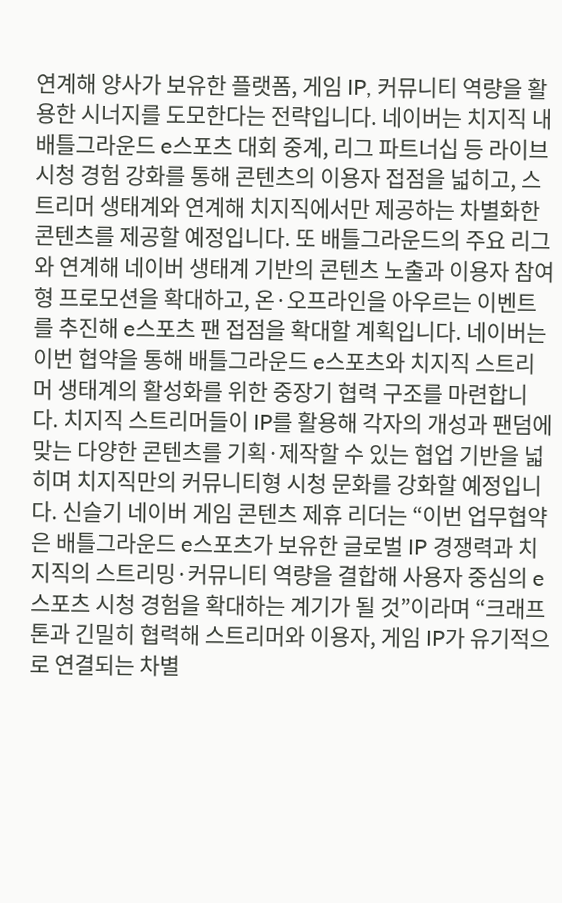연계해 양사가 보유한 플랫폼, 게임 IP, 커뮤니티 역량을 활용한 시너지를 도모한다는 전략입니다. 네이버는 치지직 내 배틀그라운드 e스포츠 대회 중계, 리그 파트너십 등 라이브 시청 경험 강화를 통해 콘텐츠의 이용자 접점을 넓히고, 스트리머 생태계와 연계해 치지직에서만 제공하는 차별화한 콘텐츠를 제공할 예정입니다. 또 배틀그라운드의 주요 리그와 연계해 네이버 생태계 기반의 콘텐츠 노출과 이용자 참여형 프로모션을 확대하고, 온·오프라인을 아우르는 이벤트를 추진해 e스포츠 팬 접점을 확대할 계획입니다. 네이버는 이번 협약을 통해 배틀그라운드 e스포츠와 치지직 스트리머 생태계의 활성화를 위한 중장기 협력 구조를 마련합니다. 치지직 스트리머들이 IP를 활용해 각자의 개성과 팬덤에 맞는 다양한 콘텐츠를 기획·제작할 수 있는 협업 기반을 넓히며 치지직만의 커뮤니티형 시청 문화를 강화할 예정입니다. 신슬기 네이버 게임 콘텐츠 제휴 리더는 “이번 업무협약은 배틀그라운드 e스포츠가 보유한 글로벌 IP 경쟁력과 치지직의 스트리밍·커뮤니티 역량을 결합해 사용자 중심의 e스포츠 시청 경험을 확대하는 계기가 될 것”이라며 “크래프톤과 긴밀히 협력해 스트리머와 이용자, 게임 IP가 유기적으로 연결되는 차별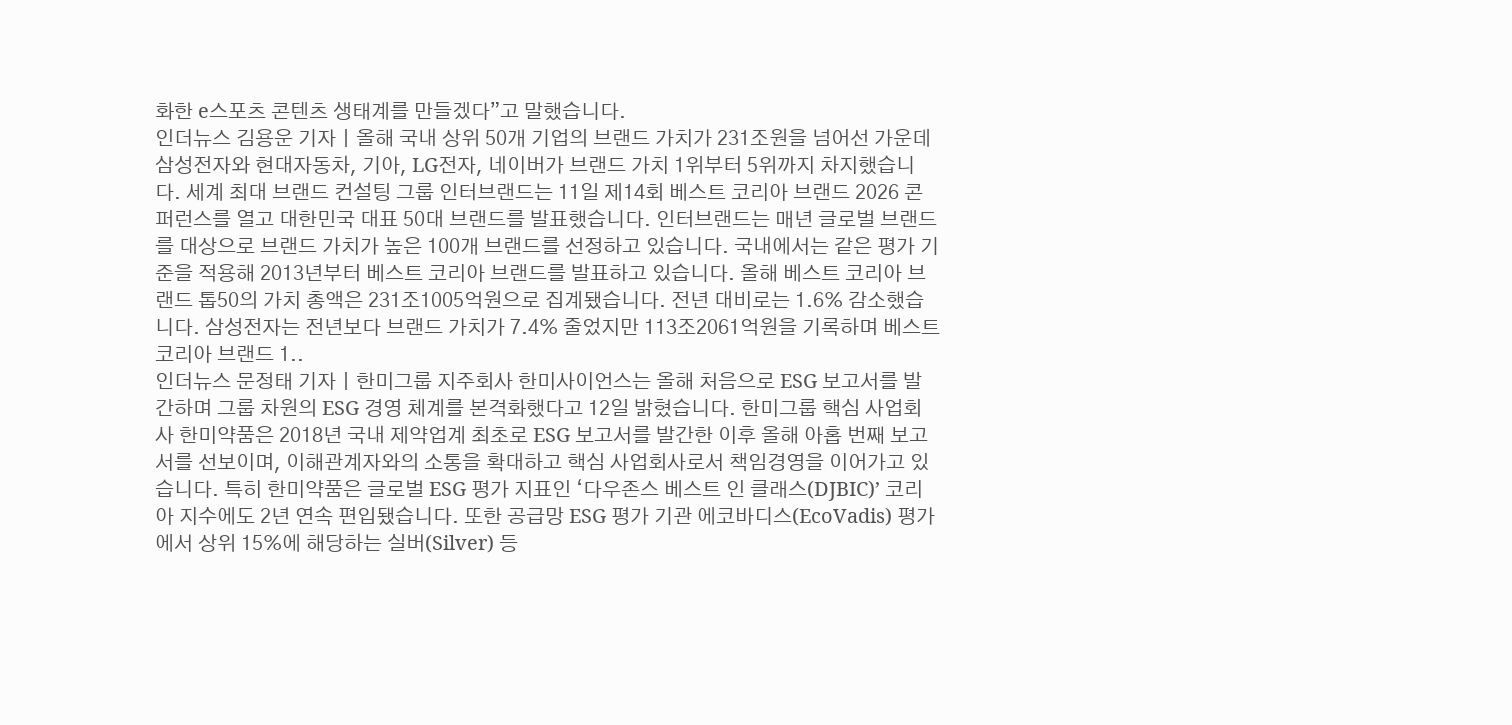화한 e스포츠 콘텐츠 생태계를 만들겠다”고 말했습니다.
인더뉴스 김용운 기자ㅣ올해 국내 상위 50개 기업의 브랜드 가치가 231조원을 넘어선 가운데 삼성전자와 현대자동차, 기아, LG전자, 네이버가 브랜드 가치 1위부터 5위까지 차지했습니다. 세계 최대 브랜드 컨설팅 그룹 인터브랜드는 11일 제14회 베스트 코리아 브랜드 2026 콘퍼런스를 열고 대한민국 대표 50대 브랜드를 발표했습니다. 인터브랜드는 매년 글로벌 브랜드를 대상으로 브랜드 가치가 높은 100개 브랜드를 선정하고 있습니다. 국내에서는 같은 평가 기준을 적용해 2013년부터 베스트 코리아 브랜드를 발표하고 있습니다. 올해 베스트 코리아 브랜드 톱50의 가치 총액은 231조1005억원으로 집계됐습니다. 전년 대비로는 1.6% 감소했습니다. 삼성전자는 전년보다 브랜드 가치가 7.4% 줄었지만 113조2061억원을 기록하며 베스트 코리아 브랜드 1..
인더뉴스 문정태 기자ㅣ한미그룹 지주회사 한미사이언스는 올해 처음으로 ESG 보고서를 발간하며 그룹 차원의 ESG 경영 체계를 본격화했다고 12일 밝혔습니다. 한미그룹 핵심 사업회사 한미약품은 2018년 국내 제약업계 최초로 ESG 보고서를 발간한 이후 올해 아홉 번째 보고서를 선보이며, 이해관계자와의 소통을 확대하고 핵심 사업회사로서 책임경영을 이어가고 있습니다. 특히 한미약품은 글로벌 ESG 평가 지표인 ‘다우존스 베스트 인 클래스(DJBIC)’ 코리아 지수에도 2년 연속 편입됐습니다. 또한 공급망 ESG 평가 기관 에코바디스(EcoVadis) 평가에서 상위 15%에 해당하는 실버(Silver) 등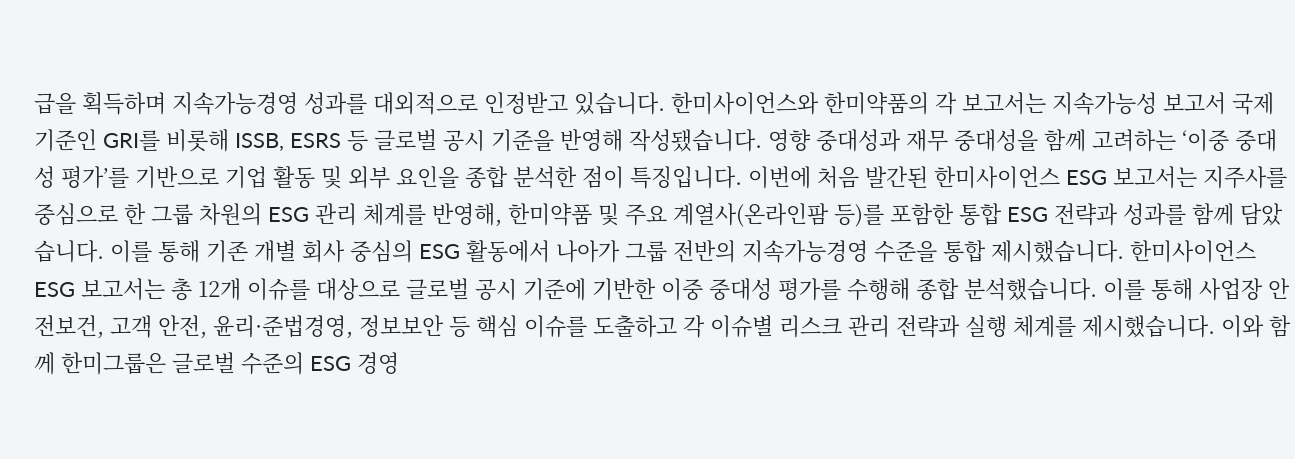급을 획득하며 지속가능경영 성과를 대외적으로 인정받고 있습니다. 한미사이언스와 한미약품의 각 보고서는 지속가능성 보고서 국제 기준인 GRI를 비롯해 ISSB, ESRS 등 글로벌 공시 기준을 반영해 작성됐습니다. 영향 중대성과 재무 중대성을 함께 고려하는 ‘이중 중대성 평가’를 기반으로 기업 활동 및 외부 요인을 종합 분석한 점이 특징입니다. 이번에 처음 발간된 한미사이언스 ESG 보고서는 지주사를 중심으로 한 그룹 차원의 ESG 관리 체계를 반영해, 한미약품 및 주요 계열사(온라인팜 등)를 포함한 통합 ESG 전략과 성과를 함께 담았습니다. 이를 통해 기존 개별 회사 중심의 ESG 활동에서 나아가 그룹 전반의 지속가능경영 수준을 통합 제시했습니다. 한미사이언스 ESG 보고서는 총 12개 이슈를 대상으로 글로벌 공시 기준에 기반한 이중 중대성 평가를 수행해 종합 분석했습니다. 이를 통해 사업장 안전보건, 고객 안전, 윤리·준법경영, 정보보안 등 핵심 이슈를 도출하고 각 이슈별 리스크 관리 전략과 실행 체계를 제시했습니다. 이와 함께 한미그룹은 글로벌 수준의 ESG 경영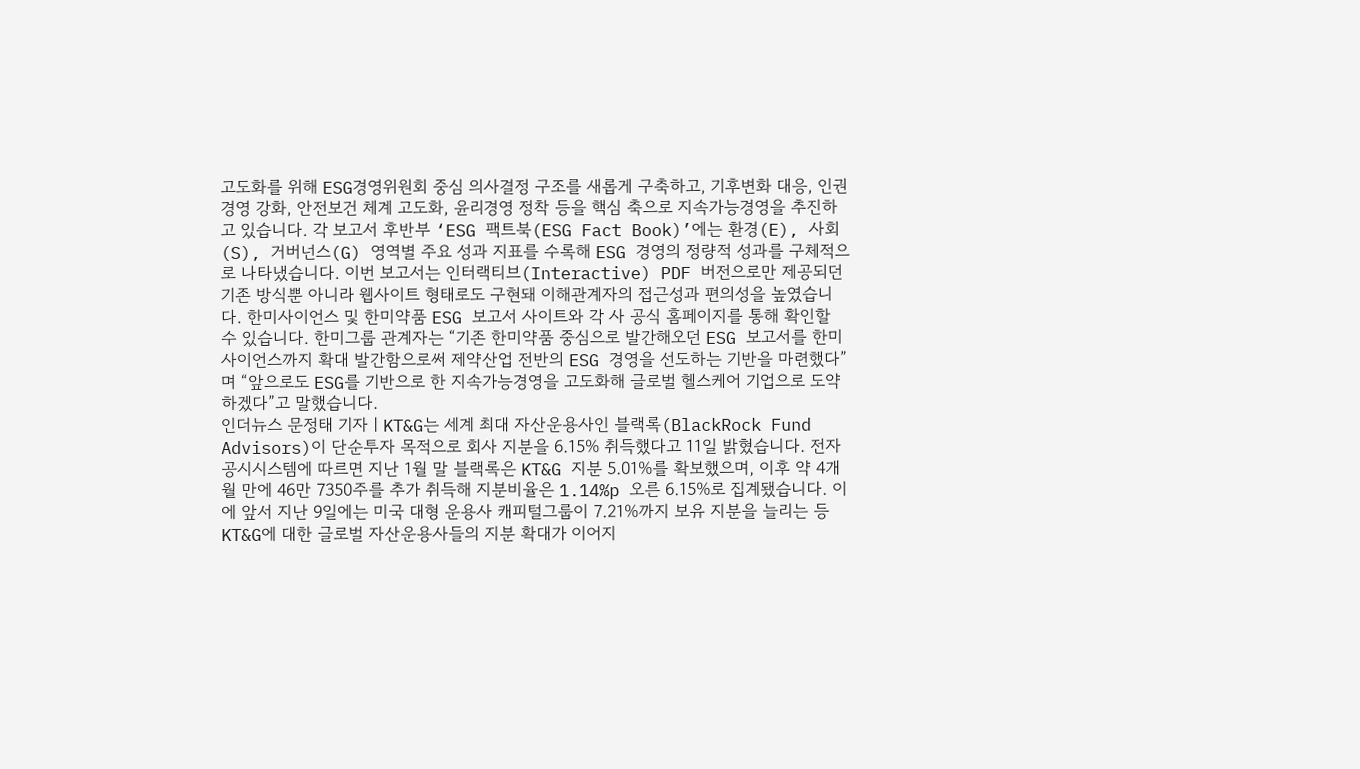고도화를 위해 ESG경영위원회 중심 의사결정 구조를 새롭게 구축하고, 기후변화 대응, 인권경영 강화, 안전보건 체계 고도화, 윤리경영 정착 등을 핵심 축으로 지속가능경영을 추진하고 있습니다. 각 보고서 후반부 ‘ESG 팩트북(ESG Fact Book)’에는 환경(E), 사회(S), 거버넌스(G) 영역별 주요 성과 지표를 수록해 ESG 경영의 정량적 성과를 구체적으로 나타냈습니다. 이번 보고서는 인터랙티브(Interactive) PDF 버전으로만 제공되던 기존 방식뿐 아니라 웹사이트 형태로도 구현돼 이해관계자의 접근성과 편의성을 높였습니다. 한미사이언스 및 한미약품 ESG 보고서 사이트와 각 사 공식 홈페이지를 통해 확인할 수 있습니다. 한미그룹 관계자는 “기존 한미약품 중심으로 발간해오던 ESG 보고서를 한미사이언스까지 확대 발간함으로써 제약산업 전반의 ESG 경영을 선도하는 기반을 마련했다”며 “앞으로도 ESG를 기반으로 한 지속가능경영을 고도화해 글로벌 헬스케어 기업으로 도약하겠다”고 말했습니다.
인더뉴스 문정태 기자ㅣKT&G는 세계 최대 자산운용사인 블랙록(BlackRock Fund Advisors)이 단순투자 목적으로 회사 지분을 6.15% 취득했다고 11일 밝혔습니다. 전자공시시스템에 따르면 지난 1월 말 블랙록은 KT&G 지분 5.01%를 확보했으며, 이후 약 4개월 만에 46만 7350주를 추가 취득해 지분비율은 1.14%p 오른 6.15%로 집계됐습니다. 이에 앞서 지난 9일에는 미국 대형 운용사 캐피털그룹이 7.21%까지 보유 지분을 늘리는 등 KT&G에 대한 글로벌 자산운용사들의 지분 확대가 이어지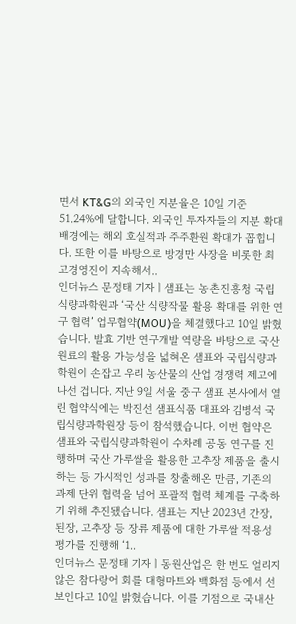면서 KT&G의 외국인 지분율은 10일 기준 51.24%에 달합니다. 외국인 투자자들의 지분 확대 배경에는 해외 호실적과 주주환원 확대가 꼽힙니다. 또한 이를 바탕으로 방경만 사장을 비롯한 최고경영진이 지속해서..
인더뉴스 문정태 기자ㅣ샘표는 농촌진흥청 국립식량과학원과 ‘국산 식량작물 활용 확대를 위한 연구 협력’ 업무협약(MOU)을 체결했다고 10일 밝혔습니다. 발효 기반 연구개발 역량을 바탕으로 국산 원료의 활용 가능성을 넓혀온 샘표와 국립식량과학원이 손잡고 우리 농산물의 산업 경쟁력 제고에 나선 겁니다. 지난 9일 서울 중구 샘표 본사에서 열린 협약식에는 박진선 샘표식품 대표와 김병석 국립식량과학원장 등이 참석했습니다. 이번 협약은 샘표와 국립식량과학원이 수차례 공동 연구를 진행하며 국산 가루쌀을 활용한 고추장 제품을 출시하는 등 가시적인 성과를 창출해온 만큼, 기존의 과제 단위 협력을 넘어 포괄적 협력 체계를 구축하기 위해 추진됐습니다. 샘표는 지난 2023년 간장, 된장, 고추장 등 장류 제품에 대한 가루쌀 적용성 평가를 진행해 ‘1..
인더뉴스 문정태 기자ㅣ동원산업은 한 번도 얼리지 않은 참다랑어 회를 대형마트와 백화점 등에서 선보인다고 10일 밝혔습니다. 이를 기점으로 국내산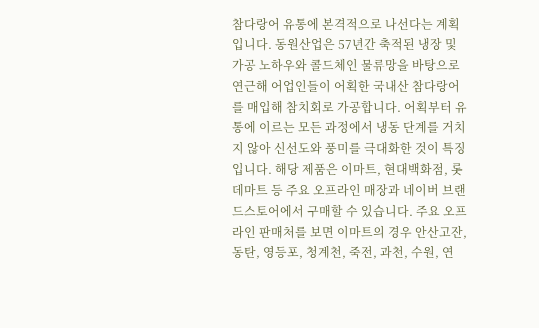참다랑어 유통에 본격적으로 나선다는 계획입니다. 동원산업은 57년간 축적된 냉장 및 가공 노하우와 콜드체인 물류망을 바탕으로 연근해 어업인들이 어획한 국내산 참다랑어를 매입해 참치회로 가공합니다. 어획부터 유통에 이르는 모든 과정에서 냉동 단계를 거치지 않아 신선도와 풍미를 극대화한 것이 특징입니다. 해당 제품은 이마트, 현대백화점, 롯데마트 등 주요 오프라인 매장과 네이버 브랜드스토어에서 구매할 수 있습니다. 주요 오프라인 판매처를 보면 이마트의 경우 안산고잔, 동탄, 영등포, 청계천, 죽전, 과천, 수원, 연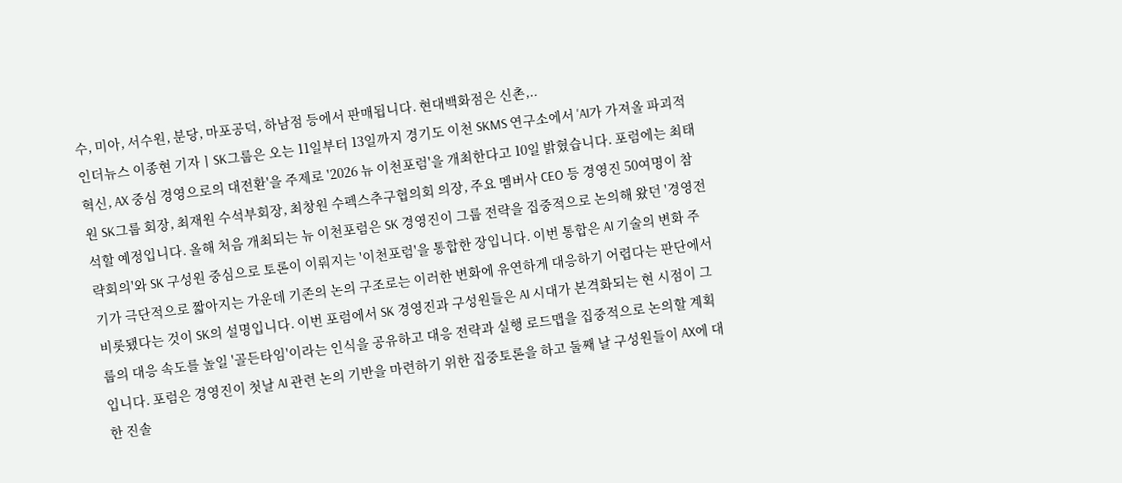수, 미아, 서수원, 분당, 마포공덕, 하남점 등에서 판매됩니다. 현대백화점은 신촌,..
인더뉴스 이종현 기자ㅣSK그룹은 오는 11일부터 13일까지 경기도 이천 SKMS 연구소에서 'AI가 가져올 파괴적 혁신, AX 중심 경영으로의 대전환'을 주제로 '2026 뉴 이천포럼'을 개최한다고 10일 밝혔습니다. 포럼에는 최태원 SK그룹 회장, 최재원 수석부회장, 최창원 수펙스추구협의회 의장, 주요 멤버사 CEO 등 경영진 50여명이 참석할 예정입니다. 올해 처음 개최되는 뉴 이천포럼은 SK 경영진이 그룹 전략을 집중적으로 논의해 왔던 '경영전략회의'와 SK 구성원 중심으로 토론이 이뤄지는 '이천포럼'을 통합한 장입니다. 이번 통합은 AI 기술의 변화 주기가 극단적으로 짧아지는 가운데 기존의 논의 구조로는 이러한 변화에 유연하게 대응하기 어렵다는 판단에서 비롯됐다는 것이 SK의 설명입니다. 이번 포럼에서 SK 경영진과 구성원들은 AI 시대가 본격화되는 현 시점이 그룹의 대응 속도를 높일 '골든타임'이라는 인식을 공유하고 대응 전략과 실행 로드맵을 집중적으로 논의할 계획입니다. 포럼은 경영진이 첫날 AI 관련 논의 기반을 마련하기 위한 집중토론을 하고 둘째 날 구성원들이 AX에 대한 진솔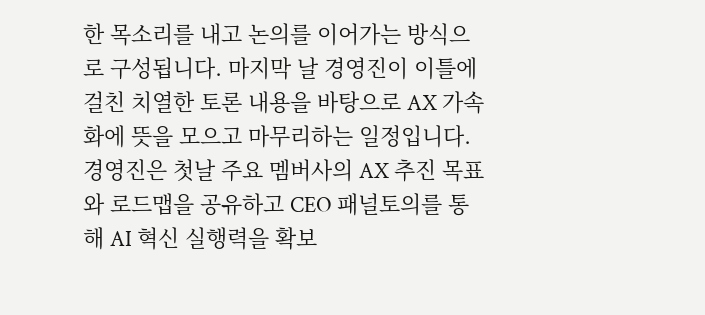한 목소리를 내고 논의를 이어가는 방식으로 구성됩니다. 마지막 날 경영진이 이틀에 걸친 치열한 토론 내용을 바탕으로 AX 가속화에 뜻을 모으고 마무리하는 일정입니다. 경영진은 첫날 주요 멤버사의 AX 추진 목표와 로드맵을 공유하고 CEO 패널토의를 통해 AI 혁신 실행력을 확보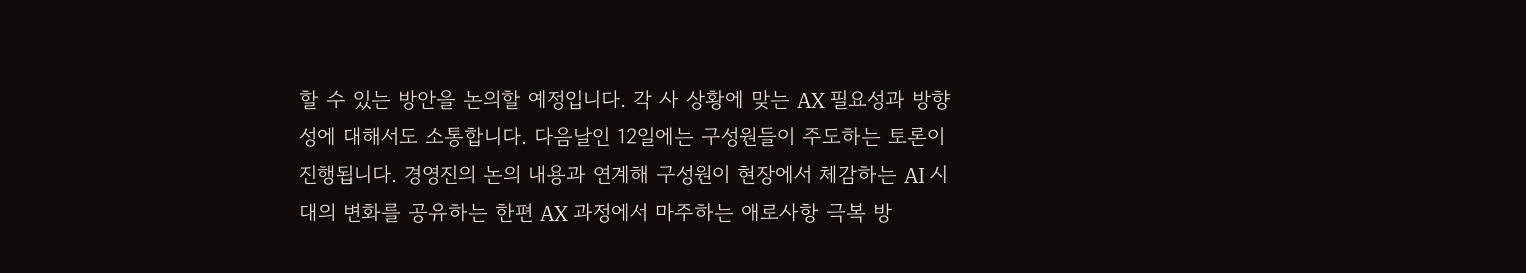할 수 있는 방안을 논의할 예정입니다. 각 사 상황에 맞는 AX 필요성과 방향성에 대해서도 소통합니다. 다음날인 12일에는 구성원들이 주도하는 토론이 진행됩니다. 경영진의 논의 내용과 연계해 구성원이 현장에서 체감하는 AI 시대의 변화를 공유하는 한편 AX 과정에서 마주하는 애로사항 극복 방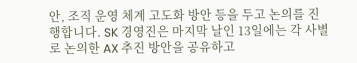안, 조직 운영 체계 고도화 방안 등을 두고 논의를 진행합니다. SK 경영진은 마지막 날인 13일에는 각 사별로 논의한 AX 추진 방안을 공유하고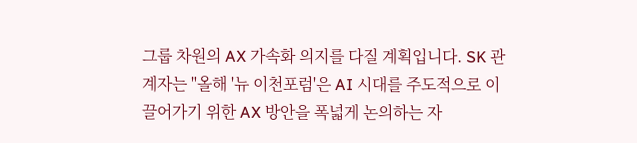그룹 차원의 AX 가속화 의지를 다질 계획입니다. SK 관계자는 "올해 '뉴 이천포럼'은 AI 시대를 주도적으로 이끌어가기 위한 AX 방안을 폭넓게 논의하는 자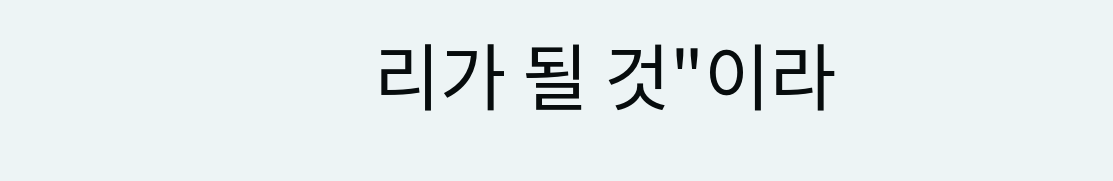리가 될 것"이라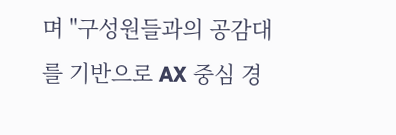며 "구성원들과의 공감대를 기반으로 AX 중심 경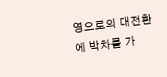영으로의 대전환에 박차를 가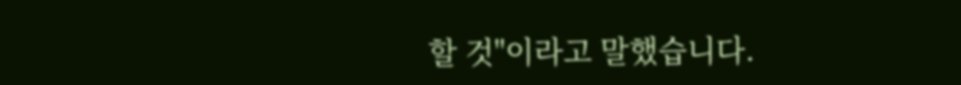할 것"이라고 말했습니다.